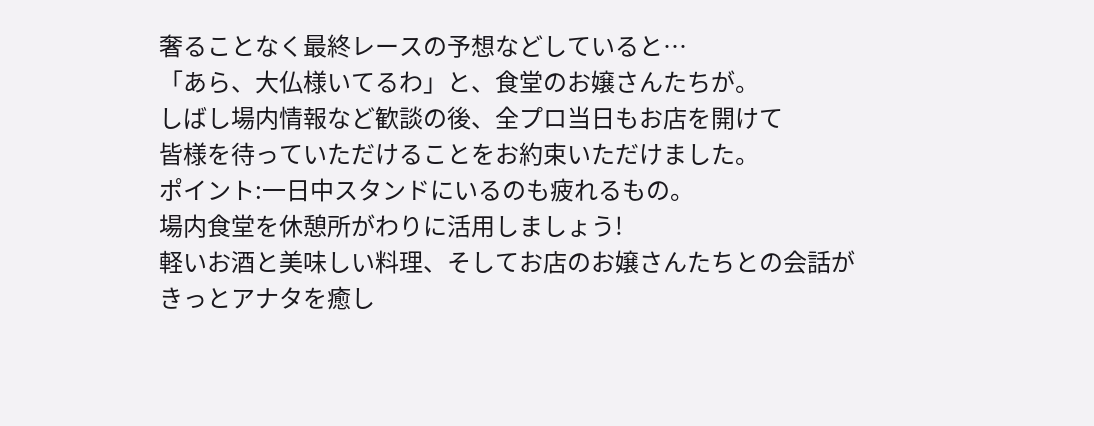奢ることなく最終レースの予想などしていると…
「あら、大仏様いてるわ」と、食堂のお嬢さんたちが。
しばし場内情報など歓談の後、全プロ当日もお店を開けて
皆様を待っていただけることをお約束いただけました。
ポイント:一日中スタンドにいるのも疲れるもの。
場内食堂を休憩所がわりに活用しましょう!
軽いお酒と美味しい料理、そしてお店のお嬢さんたちとの会話が
きっとアナタを癒し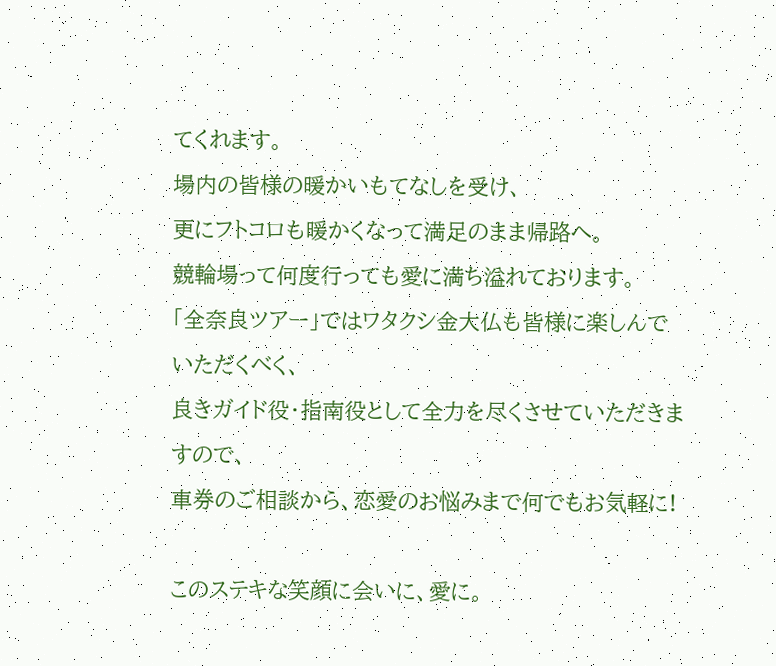てくれます。
場内の皆様の暖かいもてなしを受け、
更にフトコロも暖かくなって満足のまま帰路へ。
競輪場って何度行っても愛に満ち溢れております。
「全奈良ツアー」ではワタクシ金大仏も皆様に楽しんでいただくべく、
良きガイド役・指南役として全力を尽くさせていただきますので、
車券のご相談から、恋愛のお悩みまで何でもお気軽に!

このステキな笑顔に会いに、愛に。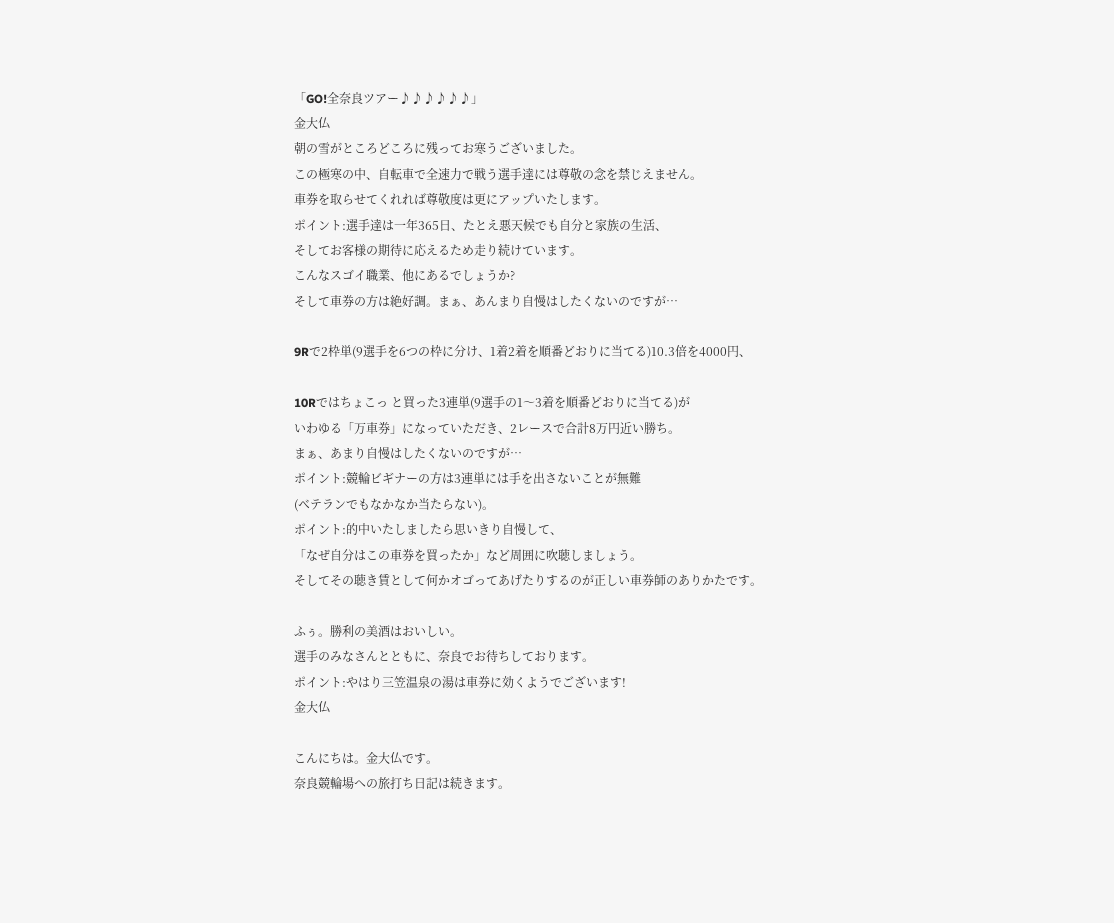「GO!全奈良ツアー♪♪♪♪♪♪」
金大仏
朝の雪がところどころに残ってお寒うございました。
この極寒の中、自転車で全速力で戦う選手達には尊敬の念を禁じえません。
車券を取らせてくれれば尊敬度は更にアップいたします。
ポイント:選手達は一年365日、たとえ悪天候でも自分と家族の生活、
そしてお客様の期待に応えるため走り続けています。
こんなスゴイ職業、他にあるでしょうか?
そして車券の方は絶好調。まぁ、あんまり自慢はしたくないのですが…

9Rで2枠単(9選手を6つの枠に分け、1着2着を順番どおりに当てる)10.3倍を4000円、

10Rではちょこっ と買った3連単(9選手の1〜3着を順番どおりに当てる)が
いわゆる「万車券」になっていただき、2レースで合計8万円近い勝ち。
まぁ、あまり自慢はしたくないのですが…
ポイント:競輪ビギナーの方は3連単には手を出さないことが無難
(ベテランでもなかなか当たらない)。
ポイント:的中いたしましたら思いきり自慢して、
「なぜ自分はこの車券を買ったか」など周囲に吹聴しましょう。
そしてその聴き賃として何かオゴってあげたりするのが正しい車券師のありかたです。

ふぅ。勝利の美酒はおいしい。
選手のみなさんとともに、奈良でお待ちしております。
ポイント:やはり三笠温泉の湯は車券に効くようでございます!
金大仏

こんにちは。金大仏です。
奈良競輪場への旅打ち日記は続きます。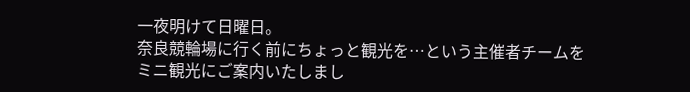一夜明けて日曜日。
奈良競輪場に行く前にちょっと観光を…という主催者チームを
ミニ観光にご案内いたしまし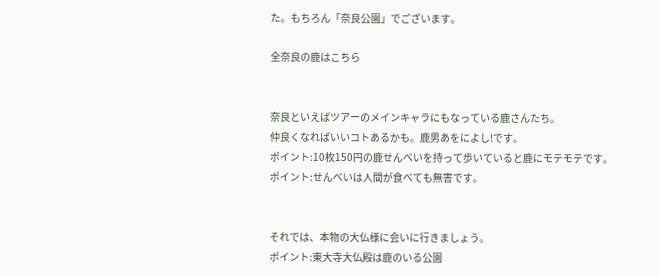た。もちろん「奈良公園」でございます。

全奈良の鹿はこちら


奈良といえばツアーのメインキャラにもなっている鹿さんたち。
仲良くなればいいコトあるかも。鹿男あをによし!です。
ポイント:10枚150円の鹿せんべいを持って歩いていると鹿にモテモテです。
ポイント:せんべいは人間が食べても無害です。


それでは、本物の大仏様に会いに行きましょう。
ポイント:東大寺大仏殿は鹿のいる公園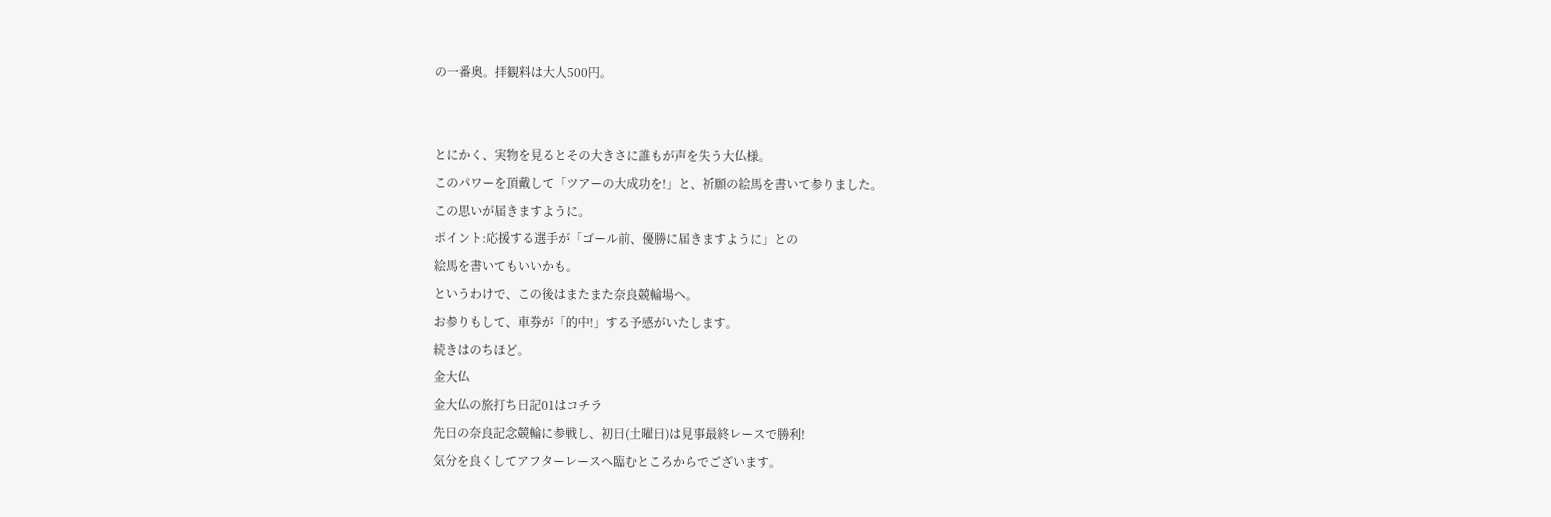の一番奥。拝観料は大人500円。


とにかく、実物を見るとその大きさに誰もが声を失う大仏様。
このパワーを頂戴して「ツアーの大成功を!」と、祈願の絵馬を書いて参りました。
この思いが届きますように。
ポイント:応援する選手が「ゴール前、優勝に届きますように」との
絵馬を書いてもいいかも。
というわけで、この後はまたまた奈良競輪場へ。
お参りもして、車券が「的中!」する予感がいたします。
続きはのちほど。
金大仏
金大仏の旅打ち日記01はコチラ
先日の奈良記念競輪に参戦し、初日(土曜日)は見事最終レースで勝利!
気分を良くしてアフターレースへ臨むところからでございます。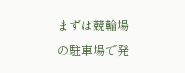まずは競輪場の駐車場で発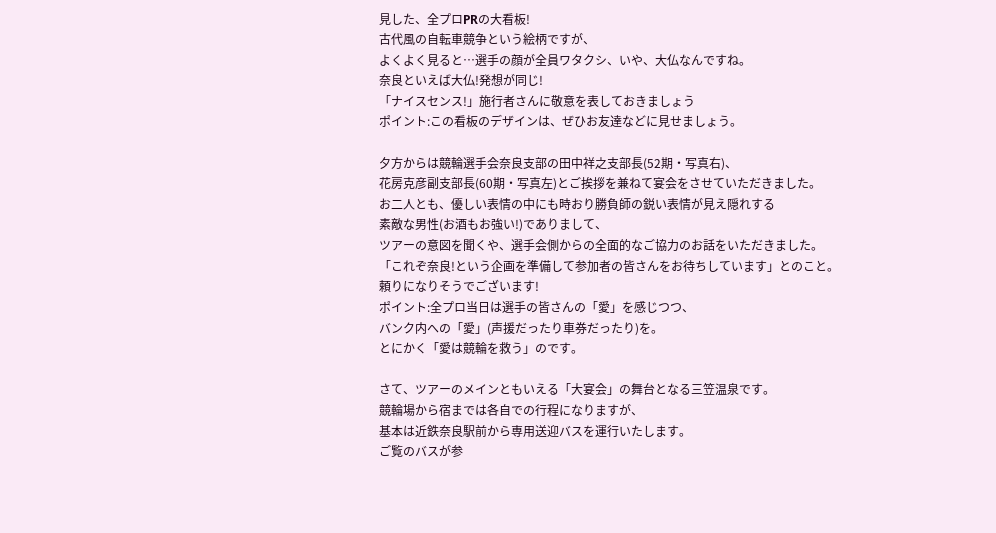見した、全プロPRの大看板!
古代風の自転車競争という絵柄ですが、
よくよく見ると…選手の顔が全員ワタクシ、いや、大仏なんですね。
奈良といえば大仏!発想が同じ!
「ナイスセンス!」施行者さんに敬意を表しておきましょう
ポイント:この看板のデザインは、ぜひお友達などに見せましょう。

夕方からは競輪選手会奈良支部の田中祥之支部長(52期・写真右)、
花房克彦副支部長(60期・写真左)とご挨拶を兼ねて宴会をさせていただきました。
お二人とも、優しい表情の中にも時おり勝負師の鋭い表情が見え隠れする
素敵な男性(お酒もお強い!)でありまして、
ツアーの意図を聞くや、選手会側からの全面的なご協力のお話をいただきました。
「これぞ奈良!という企画を準備して参加者の皆さんをお待ちしています」とのこと。
頼りになりそうでございます!
ポイント:全プロ当日は選手の皆さんの「愛」を感じつつ、
バンク内への「愛」(声援だったり車券だったり)を。
とにかく「愛は競輪を救う」のです。

さて、ツアーのメインともいえる「大宴会」の舞台となる三笠温泉です。
競輪場から宿までは各自での行程になりますが、
基本は近鉄奈良駅前から専用送迎バスを運行いたします。
ご覧のバスが参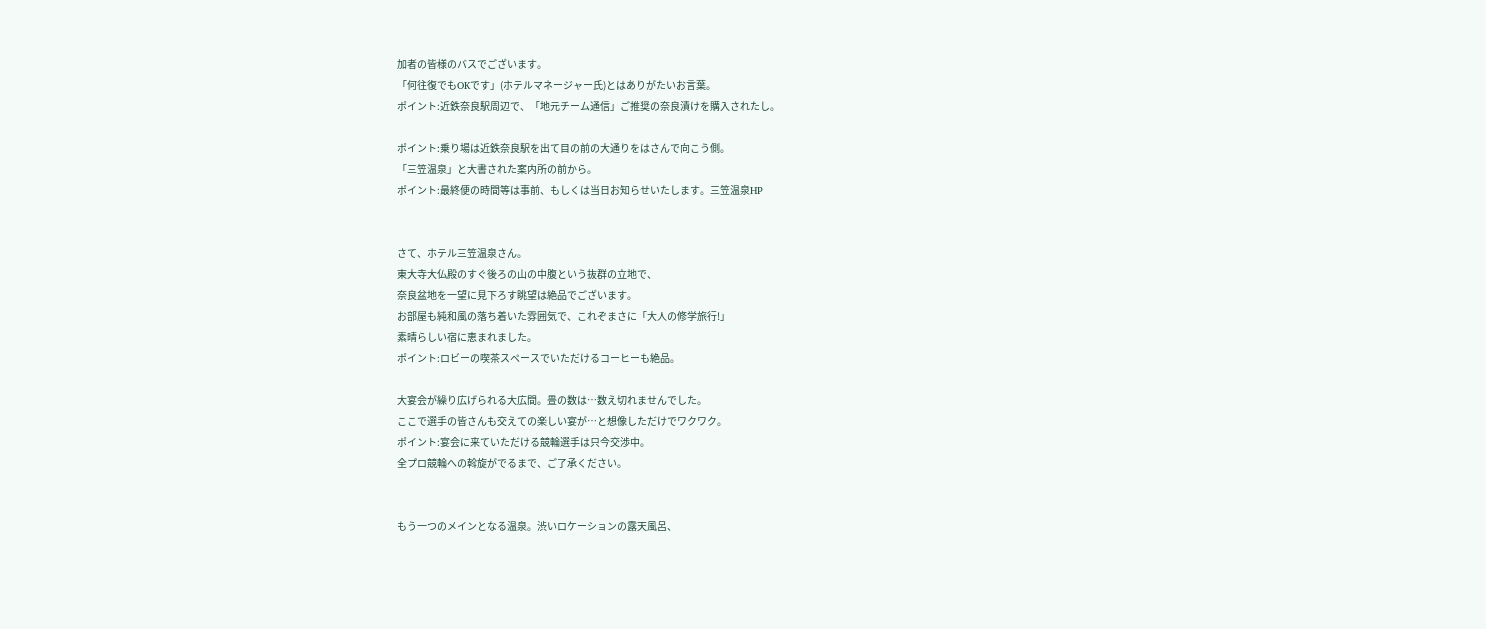加者の皆様のバスでございます。
「何往復でもOKです」(ホテルマネージャー氏)とはありがたいお言葉。
ポイント:近鉄奈良駅周辺で、「地元チーム通信」ご推奨の奈良漬けを購入されたし。

ポイント:乗り場は近鉄奈良駅を出て目の前の大通りをはさんで向こう側。
「三笠温泉」と大書された案内所の前から。
ポイント:最終便の時間等は事前、もしくは当日お知らせいたします。三笠温泉HP


さて、ホテル三笠温泉さん。
東大寺大仏殿のすぐ後ろの山の中腹という抜群の立地で、
奈良盆地を一望に見下ろす眺望は絶品でございます。
お部屋も純和風の落ち着いた雰囲気で、これぞまさに「大人の修学旅行!」
素晴らしい宿に恵まれました。
ポイント:ロビーの喫茶スペースでいただけるコーヒーも絶品。

大宴会が繰り広げられる大広間。畳の数は…数え切れませんでした。
ここで選手の皆さんも交えての楽しい宴が…と想像しただけでワクワク。
ポイント:宴会に来ていただける競輪選手は只今交渉中。
全プロ競輪への斡旋がでるまで、ご了承ください。


もう一つのメインとなる温泉。渋いロケーションの露天風呂、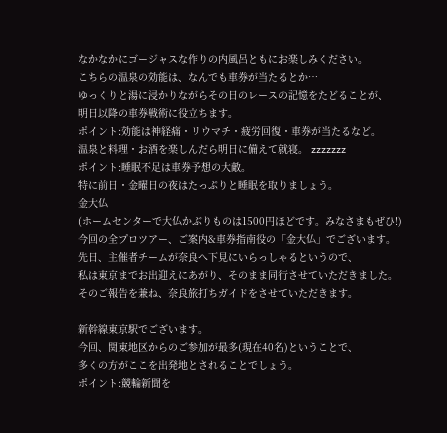なかなかにゴージャスな作りの内風呂ともにお楽しみください。
こちらの温泉の効能は、なんでも車券が当たるとか…
ゆっくりと湯に浸かりながらその日のレースの記憶をたどることが、
明日以降の車券戦術に役立ちます。
ポイント:効能は神経痛・リウマチ・疲労回復・車券が当たるなど。
温泉と料理・お酒を楽しんだら明日に備えて就寝。 zzzzzzz
ポイント:睡眠不足は車券予想の大敵。
特に前日・金曜日の夜はたっぷりと睡眠を取りましょう。
金大仏
(ホームセンターで大仏かぶりものは1500円ほどです。みなさまもぜひ!)
今回の全プロツアー、ご案内&車券指南役の「金大仏」でございます。
先日、主催者チームが奈良へ下見にいらっしゃるというので、
私は東京までお出迎えにあがり、そのまま同行させていただきました。
そのご報告を兼ね、奈良旅打ちガイドをさせていただきます。

新幹線東京駅でございます。
今回、関東地区からのご参加が最多(現在40名)ということで、
多くの方がここを出発地とされることでしょう。
ポイント:競輪新聞を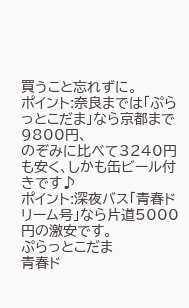買うこと忘れずに。
ポイント:奈良までは「ぷらっとこだま」なら京都まで9800円、
のぞみに比べて3240円も安く、しかも缶ビール付きです♪
ポイント:深夜バス「青春ドリーム号」なら片道5000円の激安です。
ぷらっとこだま
青春ド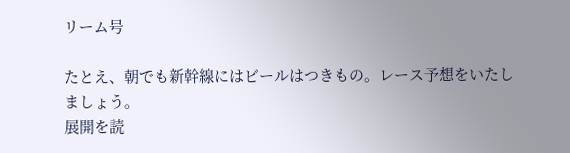リーム号

たとえ、朝でも新幹線にはビールはつきもの。レース予想をいたしましょう。
展開を読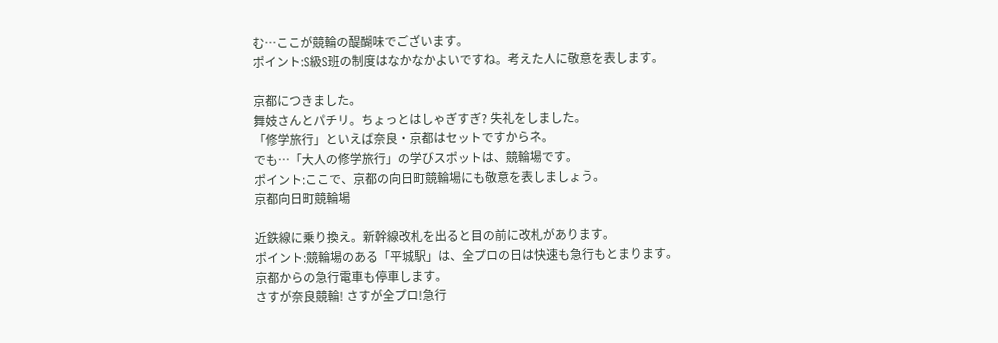む…ここが競輪の醍醐味でございます。
ポイント:S級S班の制度はなかなかよいですね。考えた人に敬意を表します。

京都につきました。
舞妓さんとパチリ。ちょっとはしゃぎすぎ? 失礼をしました。
「修学旅行」といえば奈良・京都はセットですからネ。
でも…「大人の修学旅行」の学びスポットは、競輪場です。
ポイント:ここで、京都の向日町競輪場にも敬意を表しましょう。
京都向日町競輪場

近鉄線に乗り換え。新幹線改札を出ると目の前に改札があります。
ポイント:競輪場のある「平城駅」は、全プロの日は快速も急行もとまります。
京都からの急行電車も停車します。
さすが奈良競輪! さすが全プロ!急行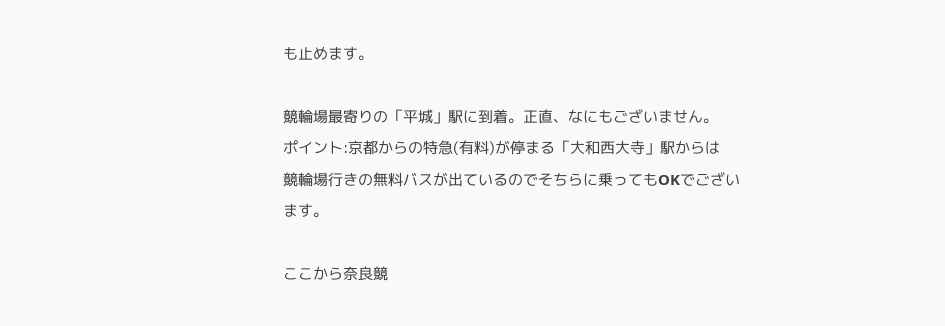も止めます。

競輪場最寄りの「平城」駅に到着。正直、なにもございません。
ポイント:京都からの特急(有料)が停まる「大和西大寺」駅からは
競輪場行きの無料バスが出ているのでそちらに乗ってもOKでございます。

ここから奈良競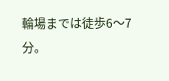輪場までは徒歩6〜7分。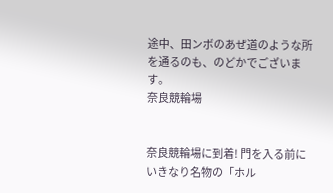途中、田ンボのあぜ道のような所を通るのも、のどかでございます。
奈良競輪場


奈良競輪場に到着! 門を入る前にいきなり名物の「ホル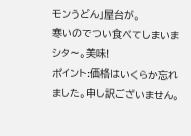モンうどん」屋台が。
寒いのでつい食べてしまいまシタ〜。美味!
ポイント:価格はいくらか忘れました。申し訳ございません。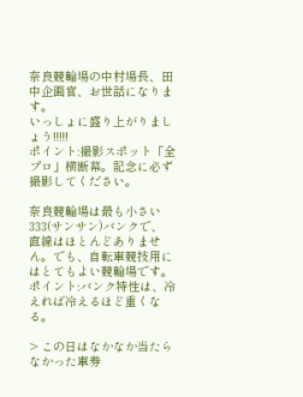奈良競輪場の中村場長、田中企画官、お世話になります。
いっしょに盛り上がりましょう!!!!!
ポイント:撮影スポット「全プロ」横断幕。記念に必ず撮影してください。

奈良競輪場は最も小さい333(サンサン)バンクで、
直線はほとんどありません。でも、自転車競技用にはとてもよい競輪場です。
ポイント:バンク特性は、冷えれば冷えるほど重くなる。

> この日はなかなか当たらなかった車券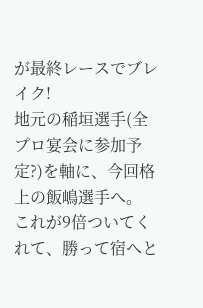が最終レースでブレイク!
地元の稲垣選手(全プロ宴会に参加予定?)を軸に、今回格上の飯嶋選手へ。
これが9倍ついてくれて、勝って宿へと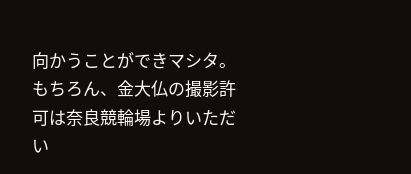向かうことができマシタ。
もちろん、金大仏の撮影許可は奈良競輪場よりいただい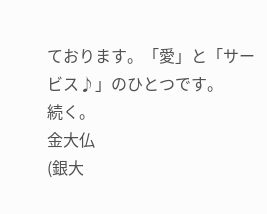ております。「愛」と「サービス♪」のひとつです。
続く。
金大仏
(銀大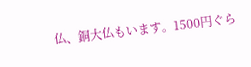仏、銅大仏もいます。1500円ぐら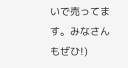いで売ってます。みなさんもぜひ!)